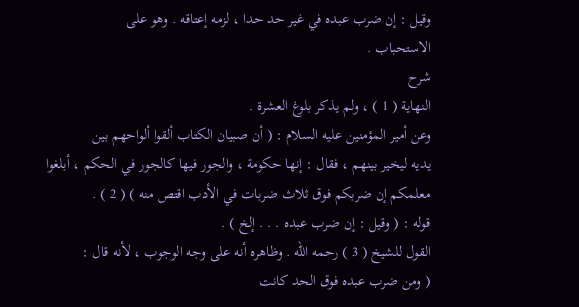وقيل : إن ضرب عبده في غير حد حدا ، لزمه إعتاقه . وهو على
الاستحباب .
شرح
النهاية ( 1 ) ، ولم يذكر بلوغ العشرة .
وعن أمير المؤمنين عليه السلام : ( أن صبيان الكتاب ألقوا ألواحهم بين
يديه ليخير بينهم ، فقال : إنها حكومة ، والجور فيها كالجور في الحكم ، أبلغوا
معلمكم إن ضربكم فوق ثلاث ضربات في الأدب اقتص منه ) ( 2 ) .
قوله : ( وقيل : إن ضرب عبده . . . إلخ ) .
القول للشيخ ( 3 ) رحمه الله . وظاهره أنه على وجه الوجوب ، لأنه قال :
( ومن ضرب عبده فوق الحد كانت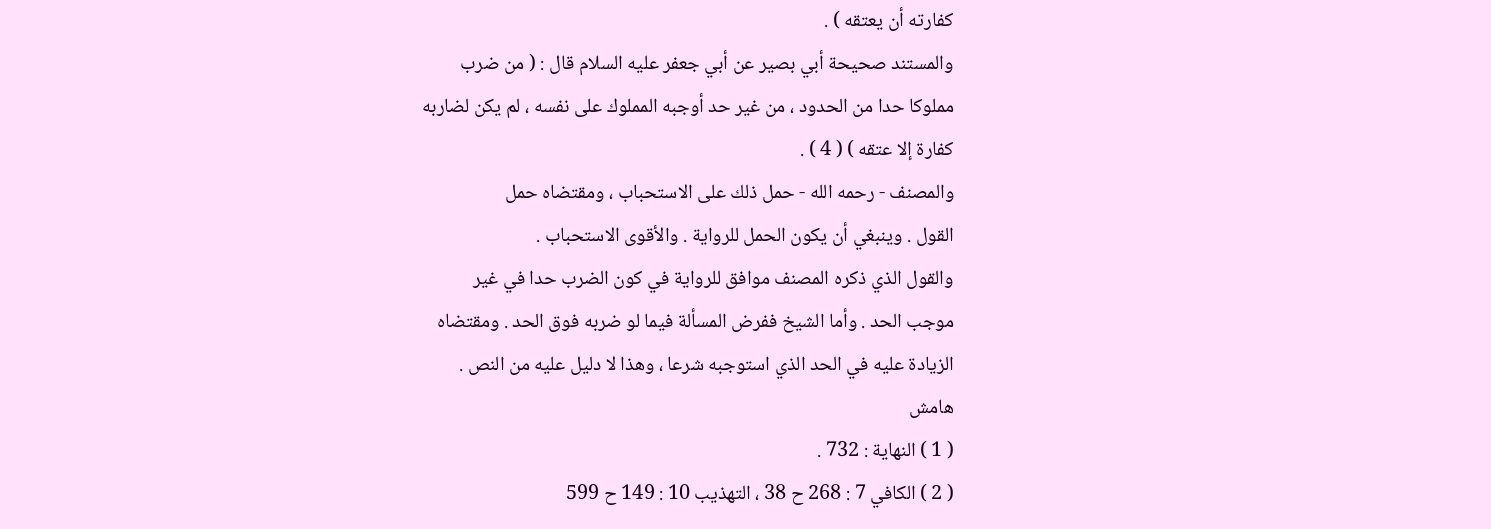كفارته أن يعتقه ) .
والمستند صحيحة أبي بصير عن أبي جعفر عليه السلام قال : ( من ضرب
مملوكا حدا من الحدود ، من غير حد أوجبه المملوك على نفسه ، لم يكن لضاربه
كفارة إلا عتقه ) ( 4 ) .
والمصنف - رحمه الله - حمل ذلك على الاستحباب ، ومقتضاه حمل
القول . وينبغي أن يكون الحمل للرواية . والأقوى الاستحباب .
والقول الذي ذكره المصنف موافق للرواية في كون الضرب حدا في غير
موجب الحد . وأما الشيخ ففرض المسألة فيما لو ضربه فوق الحد . ومقتضاه
الزيادة عليه في الحد الذي استوجبه شرعا ، وهذا لا دليل عليه من النص .
هامش
( 1 ) النهاية : 732 .
( 2 ) الكافي 7 : 268 ح 38 ، التهذيب 10 : 149 ح 599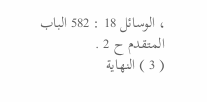، الوسائل 18 : 582 الباب المتقدم ح 2 .
( 3 ) النهاية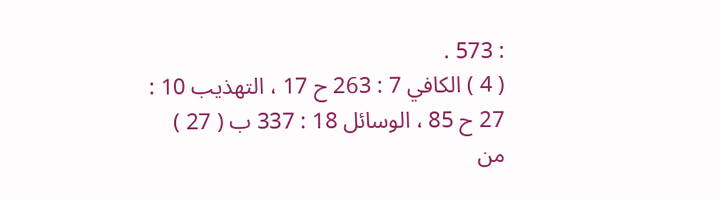: 573 .
( 4 ) الكافي 7 : 263 ح 17 ، التهذيب 10 : 27 ح 85 ، الوسائل 18 : 337 ب ( 27 ) من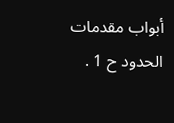أبواب مقدمات
الحدود ح 1 .